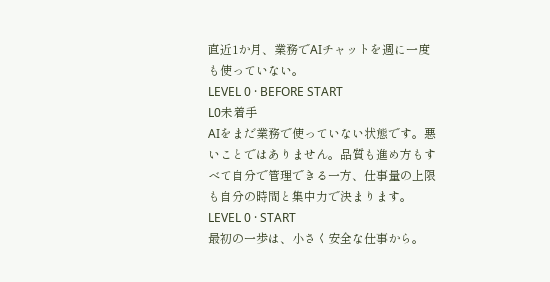直近1か月、業務でAIチャットを週に一度も使っていない。
LEVEL 0 · BEFORE START
L0未着手
AIをまだ業務で使っていない状態です。悪いことではありません。品質も進め方もすべて自分で管理できる一方、仕事量の上限も自分の時間と集中力で決まります。
LEVEL 0 · START
最初の一歩は、小さく安全な仕事から。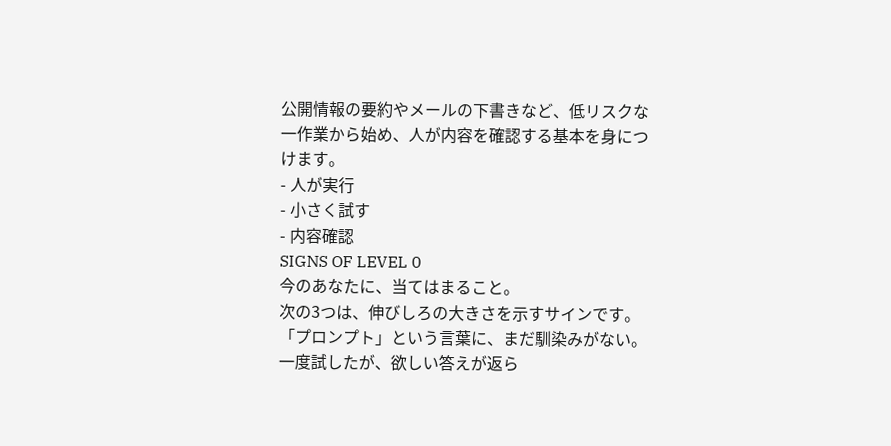公開情報の要約やメールの下書きなど、低リスクな一作業から始め、人が内容を確認する基本を身につけます。
- 人が実行
- 小さく試す
- 内容確認
SIGNS OF LEVEL 0
今のあなたに、当てはまること。
次の3つは、伸びしろの大きさを示すサインです。
「プロンプト」という言葉に、まだ馴染みがない。
一度試したが、欲しい答えが返ら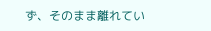ず、そのまま離れてい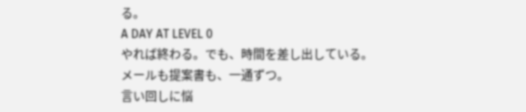る。
A DAY AT LEVEL 0
やれば終わる。でも、時間を差し出している。
メールも提案書も、一通ずつ。
言い回しに悩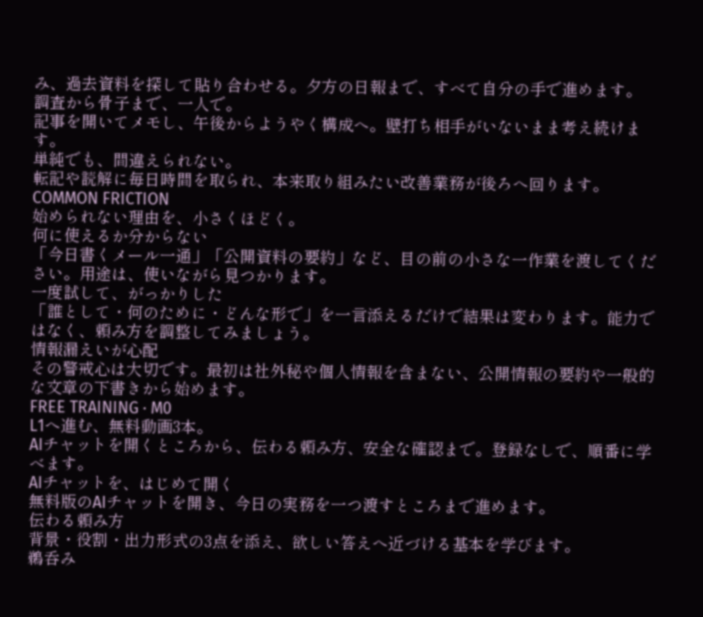み、過去資料を探して貼り合わせる。夕方の日報まで、すべて自分の手で進めます。
調査から骨子まで、一人で。
記事を開いてメモし、午後からようやく構成へ。壁打ち相手がいないまま考え続けます。
単純でも、間違えられない。
転記や読解に毎日時間を取られ、本来取り組みたい改善業務が後ろへ回ります。
COMMON FRICTION
始められない理由を、小さくほどく。
何に使えるか分からない
「今日書くメール一通」「公開資料の要約」など、目の前の小さな一作業を渡してください。用途は、使いながら見つかります。
一度試して、がっかりした
「誰として・何のために・どんな形で」を一言添えるだけで結果は変わります。能力ではなく、頼み方を調整してみましょう。
情報漏えいが心配
その警戒心は大切です。最初は社外秘や個人情報を含まない、公開情報の要約や一般的な文章の下書きから始めます。
FREE TRAINING · M0
L1へ進む、無料動画3本。
AIチャットを開くところから、伝わる頼み方、安全な確認まで。登録なしで、順番に学べます。
AIチャットを、はじめて開く
無料版のAIチャットを開き、今日の実務を一つ渡すところまで進めます。
伝わる頼み方
背景・役割・出力形式の3点を添え、欲しい答えへ近づける基本を学びます。
鵜呑み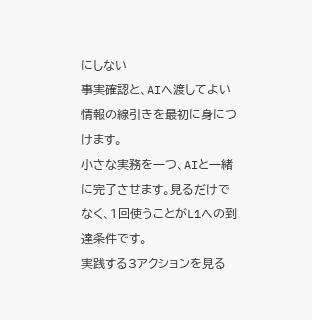にしない
事実確認と、AIへ渡してよい情報の線引きを最初に身につけます。
小さな実務を一つ、AIと一緒に完了させます。見るだけでなく、1回使うことがL1への到達条件です。
実践する3アクションを見る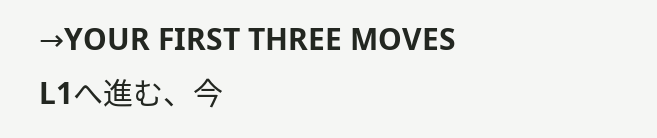→YOUR FIRST THREE MOVES
L1へ進む、今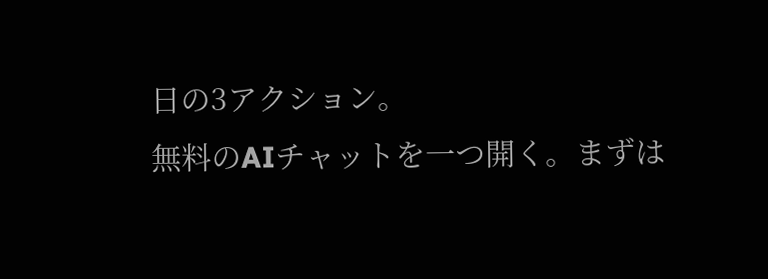日の3アクション。
無料のAIチャットを一つ開く。まずは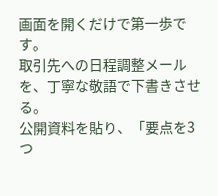画面を開くだけで第一歩です。
取引先への日程調整メールを、丁寧な敬語で下書きさせる。
公開資料を貼り、「要点を3つ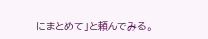にまとめて」と頼んでみる。